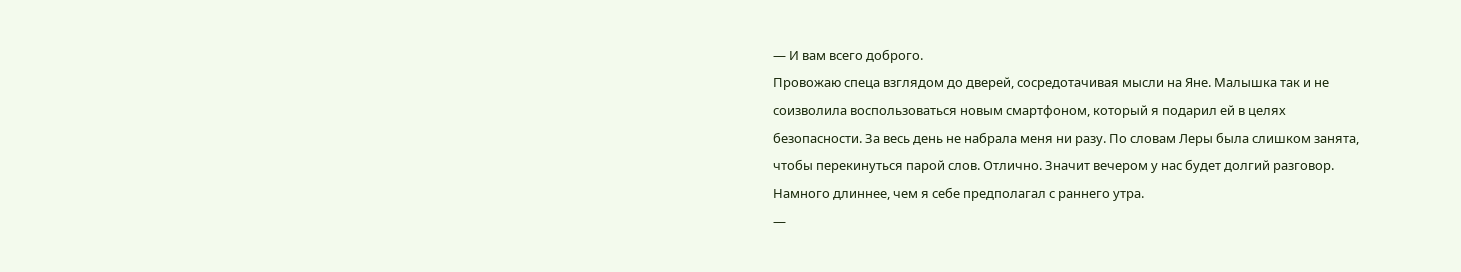— И вам всего доброго.
Провожаю спеца взглядом до дверей, сосредотачивая мысли на Яне. Малышка так и не соизволила воспользоваться новым смартфоном, который я подарил ей в целях безопасности. За весь день не набрала меня ни разу. По словам Леры была слишком занята, чтобы перекинуться парой слов. Отлично. Значит вечером у нас будет долгий разговор. Намного длиннее, чем я себе предполагал с раннего утра.
—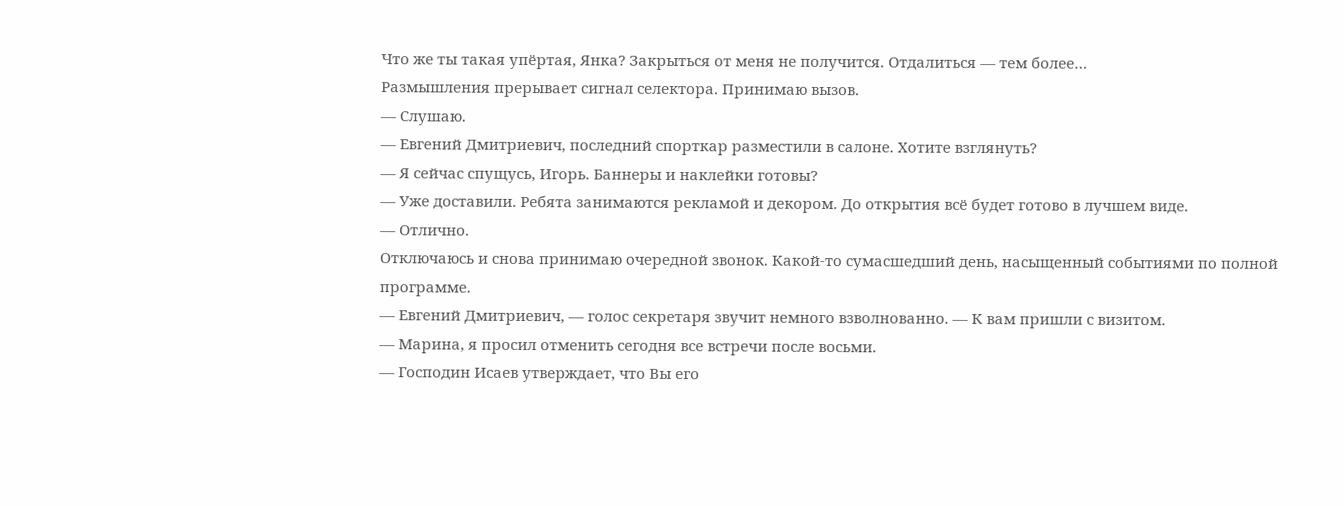Что же ты такая упёртая, Янка? Закрыться от меня не получится. Отдалиться — тем более…
Размышления прерывает сигнал селектора. Принимаю вызов.
— Слушаю.
— Евгений Дмитриевич, последний спорткар разместили в салоне. Хотите взглянуть?
— Я сейчас спущусь, Игорь. Баннеры и наклейки готовы?
— Уже доставили. Ребята занимаются рекламой и декором. До открытия всё будет готово в лучшем виде.
— Отлично.
Отключаюсь и снова принимаю очередной звонок. Какой-то сумасшедший день, насыщенный событиями по полной программе.
— Евгений Дмитриевич, — голос секретаря звучит немного взволнованно. — К вам пришли с визитом.
— Марина, я просил отменить сегодня все встречи после восьми.
— Господин Исаев утверждает, что Вы его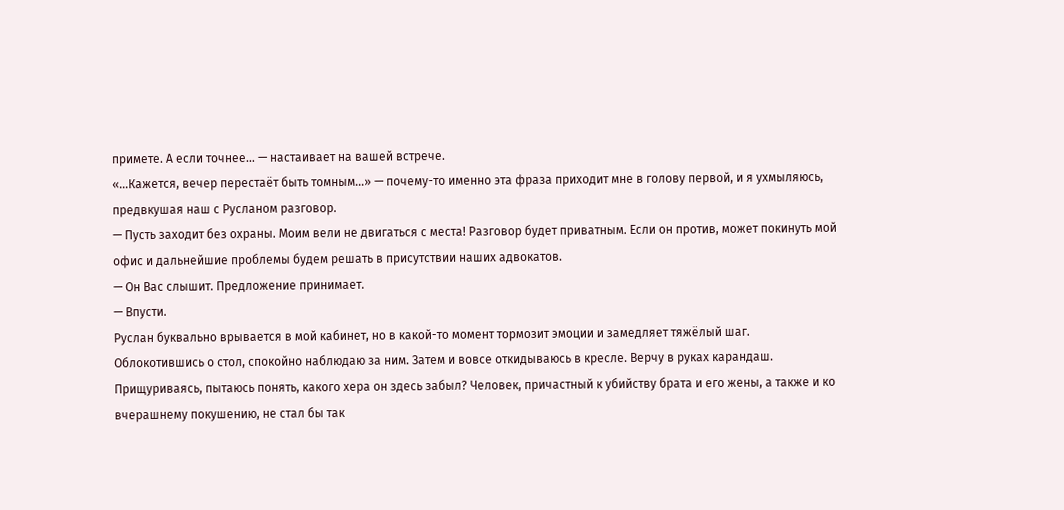примете. А если точнее… — настаивает на вашей встрече.
«…Кажется, вечер перестаёт быть томным…» — почему-то именно эта фраза приходит мне в голову первой, и я ухмыляюсь, предвкушая наш с Русланом разговор.
— Пусть заходит без охраны. Моим вели не двигаться с места! Разговор будет приватным. Если он против, может покинуть мой офис и дальнейшие проблемы будем решать в присутствии наших адвокатов.
— Он Вас слышит. Предложение принимает.
— Впусти.
Руслан буквально врывается в мой кабинет, но в какой-то момент тормозит эмоции и замедляет тяжёлый шаг.
Облокотившись о стол, спокойно наблюдаю за ним. Затем и вовсе откидываюсь в кресле. Верчу в руках карандаш. Прищуриваясь, пытаюсь понять, какого хера он здесь забыл? Человек, причастный к убийству брата и его жены, а также и ко вчерашнему покушению, не стал бы так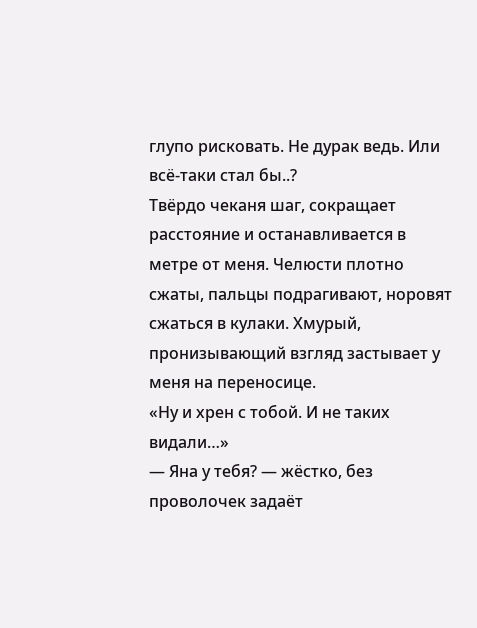глупо рисковать. Не дурак ведь. Или всё-таки стал бы..?
Твёрдо чеканя шаг, сокращает расстояние и останавливается в метре от меня. Челюсти плотно сжаты, пальцы подрагивают, норовят сжаться в кулаки. Хмурый, пронизывающий взгляд застывает у меня на переносице.
«Ну и хрен с тобой. И не таких видали…»
— Яна у тебя? — жёстко, без проволочек задаёт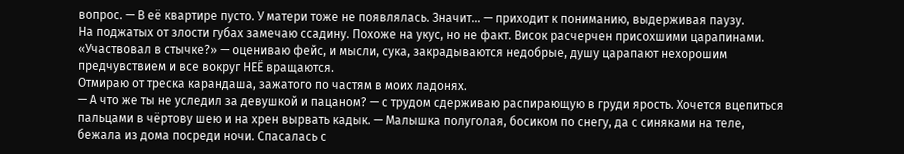вопрос. — В её квартире пусто. У матери тоже не появлялась. Значит… — приходит к пониманию, выдерживая паузу.
На поджатых от злости губах замечаю ссадину. Похоже на укус, но не факт. Висок расчерчен присохшими царапинами.
«Участвовал в стычке?» — оцениваю фейс, и мысли, сука, закрадываются недобрые, душу царапают нехорошим предчувствием и все вокруг НЕЁ вращаются.
Отмираю от треска карандаша, зажатого по частям в моих ладонях.
— А что же ты не уследил за девушкой и пацаном? — с трудом сдерживаю распирающую в груди ярость. Хочется вцепиться пальцами в чёртову шею и на хрен вырвать кадык. — Малышка полуголая, босиком по снегу, да с синяками на теле, бежала из дома посреди ночи. Спасалась с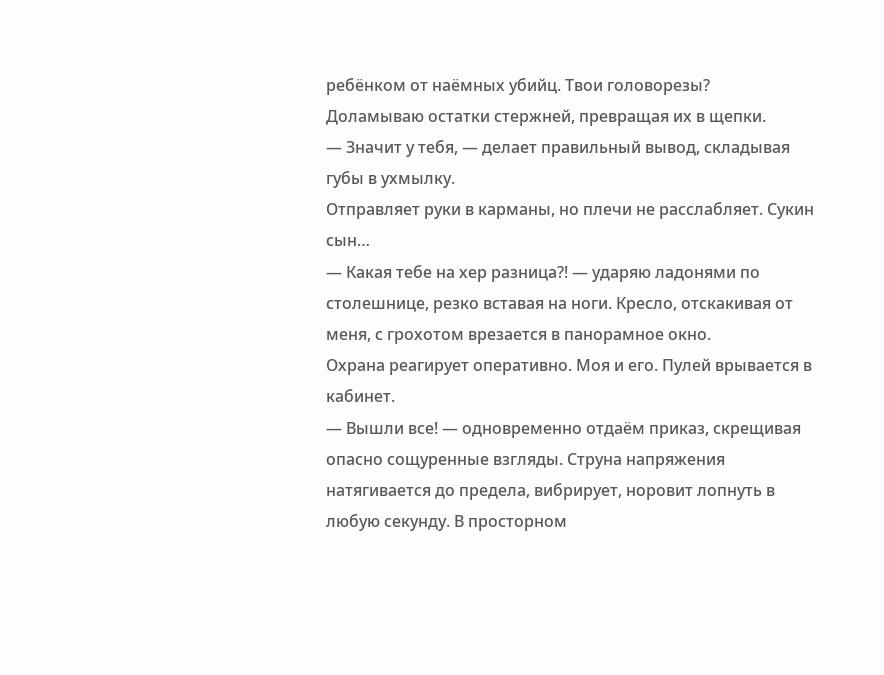ребёнком от наёмных убийц. Твои головорезы?
Доламываю остатки стержней, превращая их в щепки.
— Значит у тебя, — делает правильный вывод, складывая губы в ухмылку.
Отправляет руки в карманы, но плечи не расслабляет. Сукин сын…
— Какая тебе на хер разница?! — ударяю ладонями по столешнице, резко вставая на ноги. Кресло, отскакивая от меня, с грохотом врезается в панорамное окно.
Охрана реагирует оперативно. Моя и его. Пулей врывается в кабинет.
— Вышли все! — одновременно отдаём приказ, скрещивая опасно сощуренные взгляды. Струна напряжения натягивается до предела, вибрирует, норовит лопнуть в любую секунду. В просторном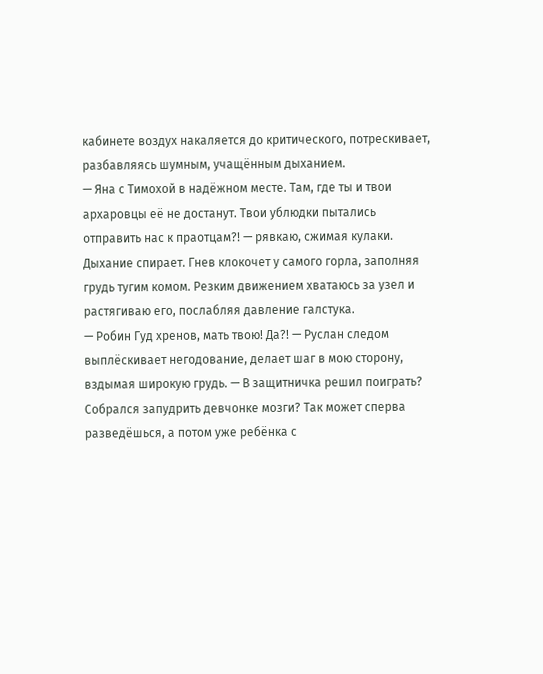кабинете воздух накаляется до критического, потрескивает, разбавляясь шумным, учащённым дыханием.
— Яна с Тимохой в надёжном месте. Там, где ты и твои архаровцы её не достанут. Твои ублюдки пытались отправить нас к праотцам?! — рявкаю, сжимая кулаки.
Дыхание спирает. Гнев клокочет у самого горла, заполняя грудь тугим комом. Резким движением хватаюсь за узел и растягиваю его, послабляя давление галстука.
— Робин Гуд хренов, мать твою! Да?! — Руслан следом выплёскивает негодование, делает шаг в мою сторону, вздымая широкую грудь. — В защитничка решил поиграть? Собрался запудрить девчонке мозги? Так может сперва разведёшься, а потом уже ребёнка с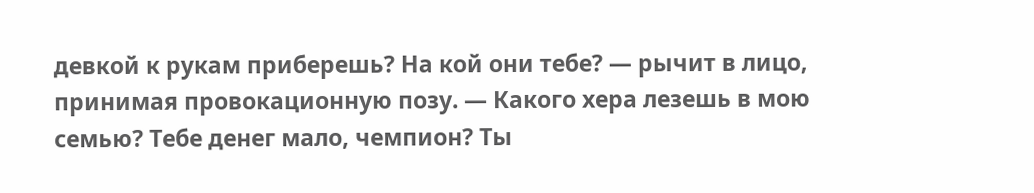девкой к рукам приберешь? На кой они тебе? — рычит в лицо, принимая провокационную позу. — Какого хера лезешь в мою семью? Тебе денег мало, чемпион? Ты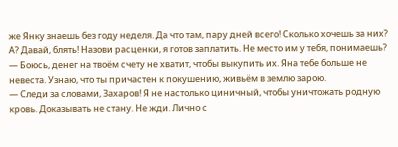же Янку знаешь без году неделя. Да что там, пару дней всего! Сколько хочешь за них? А? Давай, блять! Назови расценки, я готов заплатить. Не место им у тебя, понимаешь?
— Боюсь, денег на твоём счету не хватит, чтобы выкупить их. Яна тебе больше не невеста. Узнаю, что ты причастен к покушению, живьём в землю зарою.
— Следи за словами, Захаров! Я не настолько циничный, чтобы уничтожать родную кровь. Доказывать не стану. Не жди. Лично с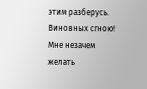этим разберусь. Виновных сгною! Мне незачем желать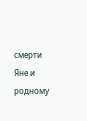смерти Яне и родному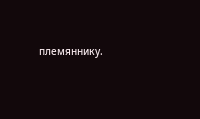племяннику.